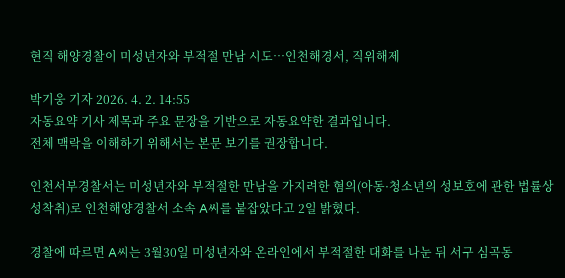현직 해양경찰이 미성년자와 부적절 만남 시도…인천해경서, 직위해제

박기웅 기자 2026. 4. 2. 14:55
자동요약 기사 제목과 주요 문장을 기반으로 자동요약한 결과입니다.
전체 맥락을 이해하기 위해서는 본문 보기를 권장합니다.

인천서부경찰서는 미성년자와 부적절한 만남을 가지려한 혐의(아동·청소년의 성보호에 관한 법률상 성착취)로 인천해양경찰서 소속 A씨를 붙잡았다고 2일 밝혔다.

경찰에 따르면 A씨는 3월30일 미성년자와 온라인에서 부적절한 대화를 나눈 뒤 서구 심곡동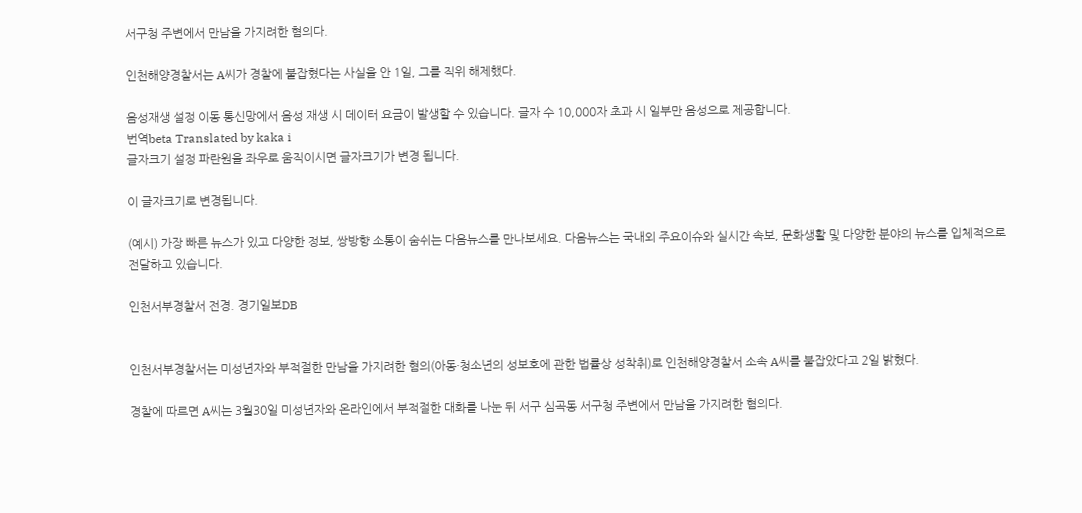서구청 주변에서 만남을 가지려한 혐의다.

인천해양경찰서는 A씨가 경찰에 붙잡혔다는 사실을 안 1일, 그를 직위 해제했다.

음성재생 설정 이동 통신망에서 음성 재생 시 데이터 요금이 발생할 수 있습니다. 글자 수 10,000자 초과 시 일부만 음성으로 제공합니다.
번역beta Translated by kaka i
글자크기 설정 파란원을 좌우로 움직이시면 글자크기가 변경 됩니다.

이 글자크기로 변경됩니다.

(예시) 가장 빠른 뉴스가 있고 다양한 정보, 쌍방향 소통이 숨쉬는 다음뉴스를 만나보세요. 다음뉴스는 국내외 주요이슈와 실시간 속보, 문화생활 및 다양한 분야의 뉴스를 입체적으로 전달하고 있습니다.

인천서부경찰서 전경. 경기일보DB


인천서부경찰서는 미성년자와 부적절한 만남을 가지려한 혐의(아동·청소년의 성보호에 관한 법률상 성착취)로 인천해양경찰서 소속 A씨를 붙잡았다고 2일 밝혔다.

경찰에 따르면 A씨는 3월30일 미성년자와 온라인에서 부적절한 대화를 나눈 뒤 서구 심곡동 서구청 주변에서 만남을 가지려한 혐의다.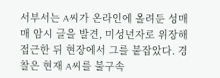서부서는 A씨가 온라인에 올려둔 성매매 암시 글을 발견, 미성년자로 위장해 접근한 뒤 현장에서 그를 붙잡았다. 경찰은 현재 A씨를 불구속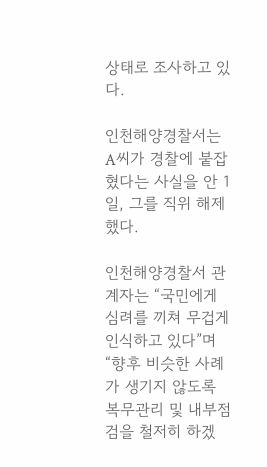상태로 조사하고 있다.

인천해양경찰서는 A씨가 경찰에 붙잡혔다는 사실을 안 1일, 그를 직위 해제했다.

인천해양경찰서 관계자는 “국민에게 심려를 끼쳐 무겁게 인식하고 있다”며 “향후 비슷한 사례가 생기지 않도록 복무관리 및 내부점검을 철저히 하겠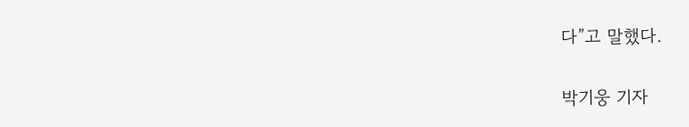다”고 말했다.

박기웅 기자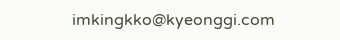imkingkko@kyeonggi.com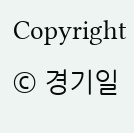Copyright © 경기일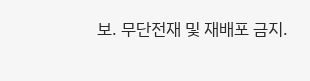보. 무단전재 및 재배포 금지.